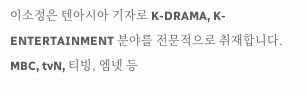이소정은 텐아시아 기자로 K-DRAMA, K-ENTERTAINMENT 분야를 전문적으로 취재합니다. MBC, tvN, 티빙, 엠넷 등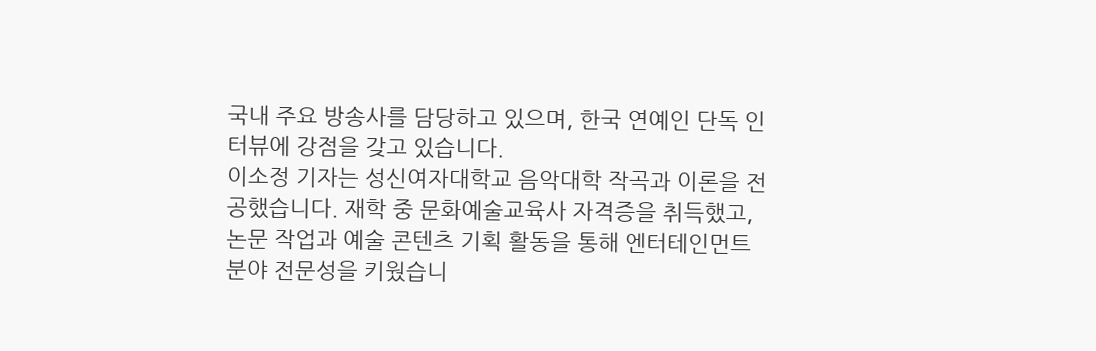국내 주요 방송사를 담당하고 있으며, 한국 연예인 단독 인터뷰에 강점을 갖고 있습니다.
이소정 기자는 성신여자대학교 음악대학 작곡과 이론을 전공했습니다. 재학 중 문화예술교육사 자격증을 취득했고, 논문 작업과 예술 콘텐츠 기획 활동을 통해 엔터테인먼트 분야 전문성을 키웠습니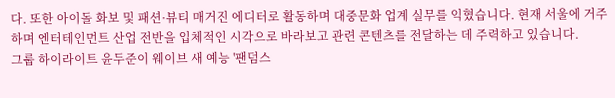다. 또한 아이돌 화보 및 패션·뷰티 매거진 에디터로 활동하며 대중문화 업계 실무를 익혔습니다. 현재 서울에 거주하며 엔터테인먼트 산업 전반을 입체적인 시각으로 바라보고 관련 콘텐츠를 전달하는 데 주력하고 있습니다.
그룹 하이라이트 윤두준이 웨이브 새 예능 '팬덤스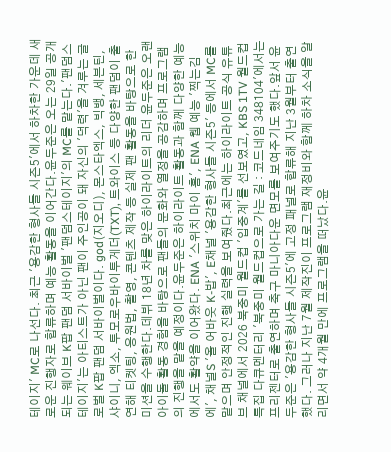테이지' MC로 나선다. 최근 '용감한 형사들 시즌5'에서 하차한 가운데 새로운 진행자로 합류하며 예능 활동을 이어간다.윤두준은 오는 29일 공개되는 웨이브 K팝 팬덤 서바이벌 '팬덤스테이지'의 MC를 맡는다.'팬덤스테이지'는 아티스트가 아닌 팬이 주인공이 돼 자신의 '덕력'을 겨루는 글로벌 K팝 팬덤 서바이벌이다. god(지오디), 몬스타엑스, 빅뱅, 세븐틴, 샤이니, 엑소, 투모로우바이투게더(TXT), 트와이스 등 다양한 팬덤이 출연해 티켓팅, 응원법, 촬영, 콘텐츠 제작 등 실제 팬 활동을 바탕으로 한 미션을 수행한다.데뷔 18년 차를 맞은 하이라이트의 리더 윤두준은 오랜 아이돌 활동 경험을 바탕으로 팬들의 문화와 열정을 공감하며 프로그램의 진행을 맡을 예정이다.윤두준은 하이라이트 활동과 함께 다양한 예능에서도 활약을 이어왔다. ENA '스위치 마이 홈', ENA 웹 예능 '찍는김에', 채널S '올 어바웃 K-밥', E채널 '용감한 형사들 시즌5' 등에서 MC를 맡으며 안정적인 진행 실력을 보여줬다.최근에는 하이라이트 공식 유튜브 채널에서 2026 북중미 월드컵 '입중계'를 선보였고, KBS 1TV 월드컵 특집 다큐멘터리 '북중미 월드컵으로 가는 길 : 코드네임 348104'에서는 프리젠터로 출연하며 축구 마니아다운 면모를 보여주기도 했다.앞서 윤두준은 '용감한 형사들 시즌5'에 고정 패널로 합류해 지난 3월부터 출연했다. 그러나 지난 7월 제작진이 프로그램 재정비와 함께 하차 소식을 알리면서 약 4개월 만에 프로그램을 떠났다.윤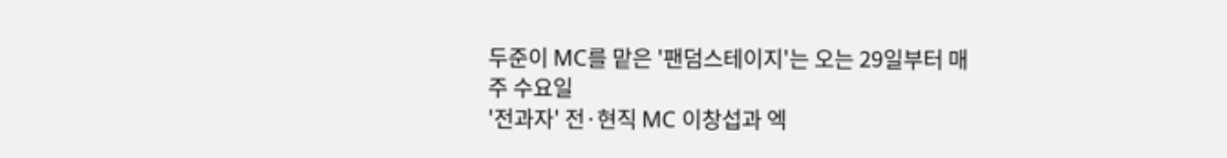두준이 MC를 맡은 '팬덤스테이지'는 오는 29일부터 매주 수요일
'전과자' 전·현직 MC 이창섭과 엑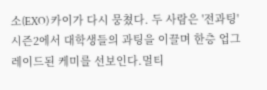소(EXO) 카이가 다시 뭉쳤다. 두 사람은 '전과팅' 시즌2에서 대학생들의 과팅을 이끌며 한층 업그레이드된 케미를 선보인다.멀티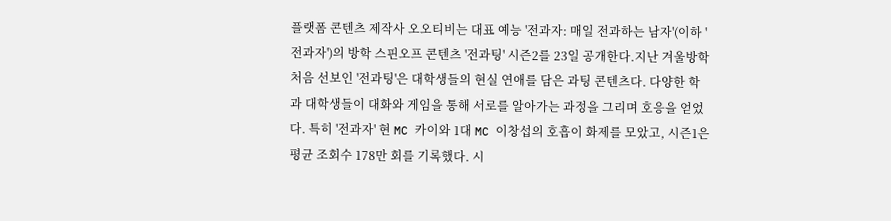플랫폼 콘텐츠 제작사 오오티비는 대표 예능 '전과자: 매일 전과하는 남자'(이하 '전과자')의 방학 스핀오프 콘텐츠 '전과팅' 시즌2를 23일 공개한다.지난 겨울방학 처음 선보인 '전과팅'은 대학생들의 현실 연애를 담은 과팅 콘텐츠다. 다양한 학과 대학생들이 대화와 게임을 통해 서로를 알아가는 과정을 그리며 호응을 얻었다. 특히 '전과자' 현 MC 카이와 1대 MC 이창섭의 호흡이 화제를 모았고, 시즌1은 평균 조회수 178만 회를 기록했다. 시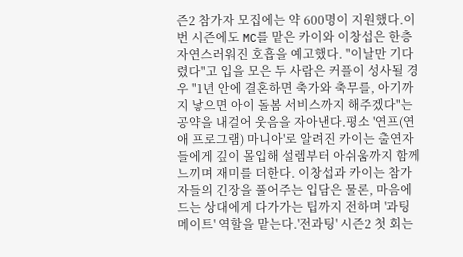즌2 참가자 모집에는 약 600명이 지원했다.이번 시즌에도 MC를 맡은 카이와 이창섭은 한층 자연스러워진 호흡을 예고했다. "이날만 기다렸다"고 입을 모은 두 사람은 커플이 성사될 경우 "1년 안에 결혼하면 축가와 축무를, 아기까지 낳으면 아이 돌봄 서비스까지 해주겠다"는 공약을 내걸어 웃음을 자아낸다.평소 '연프(연애 프로그램) 마니아'로 알려진 카이는 출연자들에게 깊이 몰입해 설렘부터 아쉬움까지 함께 느끼며 재미를 더한다. 이창섭과 카이는 참가자들의 긴장을 풀어주는 입담은 물론, 마음에 드는 상대에게 다가가는 팁까지 전하며 '과팅 메이트' 역할을 맡는다.'전과팅' 시즌2 첫 회는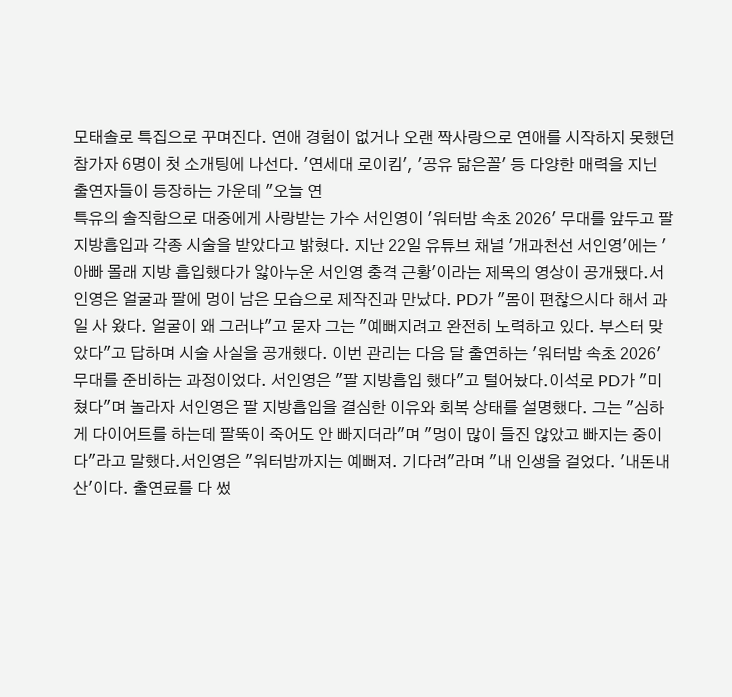모태솔로 특집으로 꾸며진다. 연애 경험이 없거나 오랜 짝사랑으로 연애를 시작하지 못했던 참가자 6명이 첫 소개팅에 나선다. '연세대 로이킴', '공유 닮은꼴' 등 다양한 매력을 지닌 출연자들이 등장하는 가운데 "오늘 연
특유의 솔직함으로 대중에게 사랑받는 가수 서인영이 '워터밤 속초 2026' 무대를 앞두고 팔 지방흡입과 각종 시술을 받았다고 밝혔다. 지난 22일 유튜브 채널 '개과천선 서인영'에는 '아빠 몰래 지방 흡입했다가 앓아누운 서인영 충격 근황'이라는 제목의 영상이 공개됐다.서인영은 얼굴과 팔에 멍이 남은 모습으로 제작진과 만났다. PD가 "몸이 편찮으시다 해서 과일 사 왔다. 얼굴이 왜 그러냐"고 묻자 그는 "예뻐지려고 완전히 노력하고 있다. 부스터 맞았다"고 답하며 시술 사실을 공개했다. 이번 관리는 다음 달 출연하는 '워터밤 속초 2026' 무대를 준비하는 과정이었다. 서인영은 "팔 지방흡입 했다"고 털어놨다.이석로 PD가 "미쳤다"며 놀라자 서인영은 팔 지방흡입을 결심한 이유와 회복 상태를 설명했다. 그는 "심하게 다이어트를 하는데 팔뚝이 죽어도 안 빠지더라"며 "멍이 많이 들진 않았고 빠지는 중이다"라고 말했다.서인영은 "워터밤까지는 예뻐져. 기다려"라며 "내 인생을 걸었다. '내돈내산'이다. 출연료를 다 썼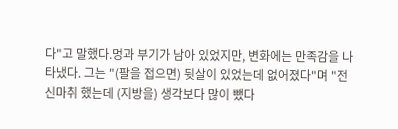다"고 말했다.멍과 부기가 남아 있었지만, 변화에는 만족감을 나타냈다. 그는 "(팔을 접으면) 뒷살이 있었는데 없어졌다"며 "전신마취 했는데 (지방을) 생각보다 많이 뺐다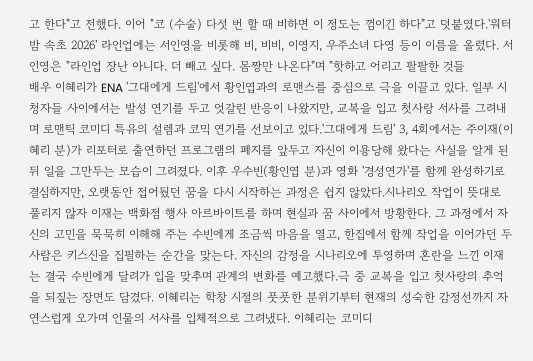고 한다"고 전했다. 이어 "코 (수술) 다섯 번 할 때 비하면 이 정도는 껌이긴 하다"고 덧붙였다.'워터밤 속초 2026' 라인업에는 서인영을 비롯해 비, 비비, 이영지, 우주소녀 다영 등이 이름을 올렸다. 서인영은 "라인업 장난 아니다. 더 빼고 싶다. 몸짱만 나온다"며 "핫하고 어리고 팔팔한 것들
배우 이혜리가 ENA '그대에게 드림'에서 황인엽과의 로맨스를 중심으로 극을 이끌고 있다. 일부 시청자들 사이에서는 발성 연기를 두고 엇갈린 반응이 나왔지만, 교복을 입고 첫사랑 서사를 그려내며 로맨틱 코미디 특유의 설렘과 코믹 연기를 선보이고 있다.'그대에게 드림' 3, 4회에서는 주이재(이혜리 분)가 리포터로 출연하던 프로그램의 폐지를 앞두고 자신이 이용당해 왔다는 사실을 알게 된 뒤 일을 그만두는 모습이 그려졌다. 이후 우수빈(황인엽 분)과 영화 '경성연가'를 함께 완성하기로 결심하지만, 오랫동안 접어뒀던 꿈을 다시 시작하는 과정은 쉽지 않았다.시나리오 작업이 뜻대로 풀리지 않자 이재는 백화점 행사 아르바이트를 하며 현실과 꿈 사이에서 방황한다. 그 과정에서 자신의 고민을 묵묵히 이해해 주는 수빈에게 조금씩 마음을 열고, 한집에서 함께 작업을 이어가던 두 사람은 키스신을 집필하는 순간을 맞는다. 자신의 감정을 시나리오에 투영하며 혼란을 느낀 이재는 결국 수빈에게 달려가 입을 맞추며 관계의 변화를 예고했다.극 중 교복을 입고 첫사랑의 추억을 되짚는 장면도 담겼다. 이혜리는 학창 시절의 풋풋한 분위기부터 현재의 성숙한 감정선까지 자연스럽게 오가며 인물의 서사를 입체적으로 그려냈다. 이혜리는 코미디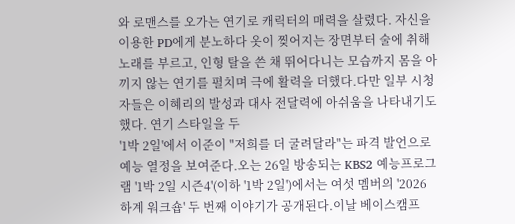와 로맨스를 오가는 연기로 캐릭터의 매력을 살렸다. 자신을 이용한 PD에게 분노하다 옷이 찢어지는 장면부터 술에 취해 노래를 부르고, 인형 탈을 쓴 채 뛰어다니는 모습까지 몸을 아끼지 않는 연기를 펼치며 극에 활력을 더했다.다만 일부 시청자들은 이혜리의 발성과 대사 전달력에 아쉬움을 나타내기도 했다. 연기 스타일을 두
'1박 2일'에서 이준이 "저희를 더 굴려달라"는 파격 발언으로 예능 열정을 보여준다.오는 26일 방송되는 KBS2 예능프로그램 '1박 2일 시즌4'(이하 '1박 2일')에서는 여섯 멤버의 '2026 하계 워크숍' 두 번째 이야기가 공개된다.이날 베이스캠프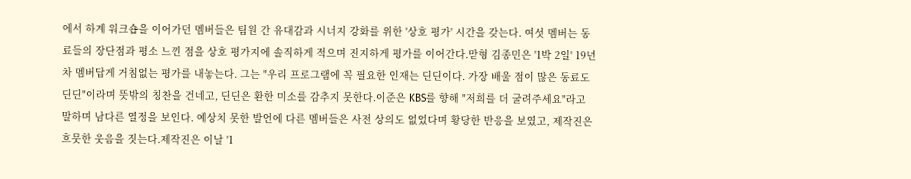에서 하계 워크숍을 이어가던 멤버들은 팀원 간 유대감과 시너지 강화를 위한 '상호 평가' 시간을 갖는다. 여섯 멤버는 동료들의 장단점과 평소 느낀 점을 상호 평가지에 솔직하게 적으며 진지하게 평가를 이어간다.맏형 김종민은 '1박 2일' 19년 차 멤버답게 거침없는 평가를 내놓는다. 그는 "우리 프로그램에 꼭 필요한 인재는 딘딘이다. 가장 배울 점이 많은 동료도 딘딘"이라며 뜻밖의 칭찬을 건네고, 딘딘은 환한 미소를 감추지 못한다.이준은 KBS를 향해 "저희를 더 굴려주세요"라고 말하며 남다른 열정을 보인다. 예상치 못한 발언에 다른 멤버들은 사전 상의도 없었다며 황당한 반응을 보였고, 제작진은 흐뭇한 웃음을 짓는다.제작진은 이날 '1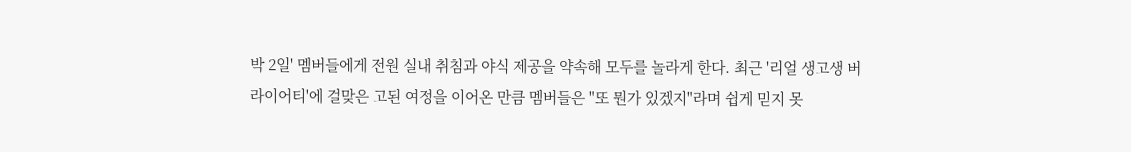박 2일' 멤버들에게 전원 실내 취침과 야식 제공을 약속해 모두를 놀라게 한다. 최근 '리얼 생고생 버라이어티'에 걸맞은 고된 여정을 이어온 만큼 멤버들은 "또 뭔가 있겠지"라며 쉽게 믿지 못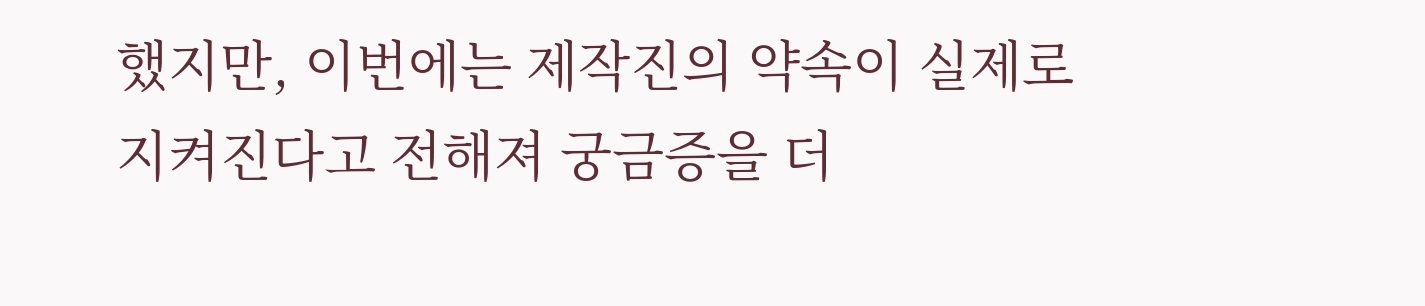했지만, 이번에는 제작진의 약속이 실제로 지켜진다고 전해져 궁금증을 더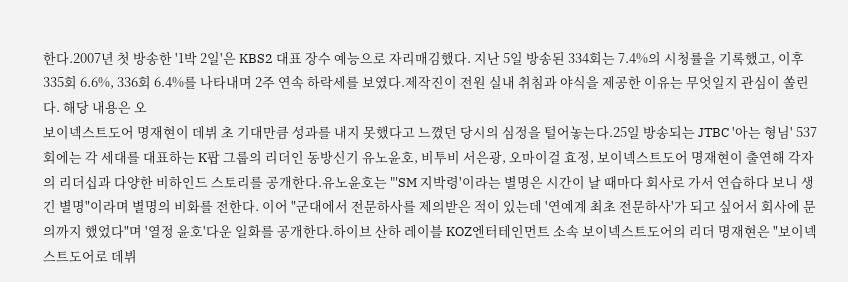한다.2007년 첫 방송한 '1박 2일'은 KBS2 대표 장수 예능으로 자리매김했다. 지난 5일 방송된 334회는 7.4%의 시청률을 기록했고, 이후 335회 6.6%, 336회 6.4%를 나타내며 2주 연속 하락세를 보였다.제작진이 전원 실내 취침과 야식을 제공한 이유는 무엇일지 관심이 쏠린다. 해당 내용은 오
보이넥스트도어 명재현이 데뷔 초 기대만큼 성과를 내지 못했다고 느꼈던 당시의 심정을 털어놓는다.25일 방송되는 JTBC '아는 형님' 537회에는 각 세대를 대표하는 K팝 그룹의 리더인 동방신기 유노윤호, 비투비 서은광, 오마이걸 효정, 보이넥스트도어 명재현이 출연해 각자의 리더십과 다양한 비하인드 스토리를 공개한다.유노윤호는 "'SM 지박령'이라는 별명은 시간이 날 때마다 회사로 가서 연습하다 보니 생긴 별명"이라며 별명의 비화를 전한다. 이어 "군대에서 전문하사를 제의받은 적이 있는데 '연예계 최초 전문하사'가 되고 싶어서 회사에 문의까지 했었다"며 '열정 윤호'다운 일화를 공개한다.하이브 산하 레이블 KOZ엔터테인먼트 소속 보이넥스트도어의 리더 명재현은 "보이넥스트도어로 데뷔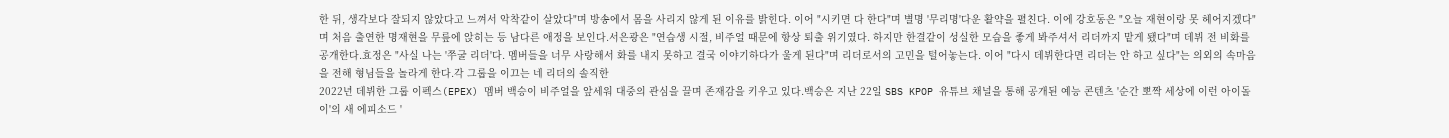한 뒤, 생각보다 잘되지 않았다고 느껴서 악착같이 살았다"며 방송에서 몸을 사리지 않게 된 이유를 밝힌다. 이어 "시키면 다 한다"며 별명 '무리명'다운 활약을 펼친다. 이에 강호동은 "오늘 재현이랑 못 헤어지겠다"며 처음 출연한 명재현을 무릎에 앉히는 등 남다른 애정을 보인다.서은광은 "연습생 시절, 비주얼 때문에 항상 퇴출 위기였다. 하지만 한결같이 성실한 모습을 좋게 봐주셔서 리더까지 맡게 됐다"며 데뷔 전 비화를 공개한다.효정은 "사실 나는 '쭈굴 리더'다. 멤버들을 너무 사랑해서 화를 내지 못하고 결국 이야기하다가 울게 된다"며 리더로서의 고민을 털어놓는다. 이어 "다시 데뷔한다면 리더는 안 하고 싶다"는 의외의 속마음을 전해 형님들을 놀라게 한다.각 그룹을 이끄는 네 리더의 솔직한
2022년 데뷔한 그룹 이펙스(EPEX) 멤버 백승이 비주얼을 앞세워 대중의 관심을 끌며 존재감을 키우고 있다.백승은 지난 22일 SBS KPOP 유튜브 채널을 통해 공개된 예능 콘텐츠 '순간 뽀짝 세상에 이런 아이돌이'의 새 에피소드 '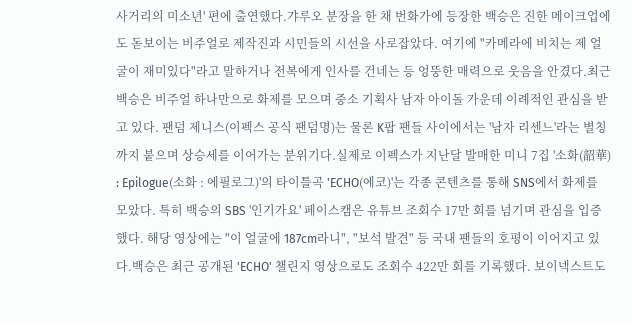사거리의 미소년' 편에 출연했다.갸루오 분장을 한 채 번화가에 등장한 백승은 진한 메이크업에도 돋보이는 비주얼로 제작진과 시민들의 시선을 사로잡았다. 여기에 "카메라에 비치는 제 얼굴이 재미있다"라고 말하거나 전복에게 인사를 건네는 등 엉뚱한 매력으로 웃음을 안겼다.최근 백승은 비주얼 하나만으로 화제를 모으며 중소 기획사 남자 아이돌 가운데 이례적인 관심을 받고 있다. 팬덤 제니스(이펙스 공식 팬덤명)는 물론 K팝 팬들 사이에서는 '남자 리센느'라는 별칭까지 붙으며 상승세를 이어가는 분위기다.실제로 이펙스가 지난달 발매한 미니 7집 '소화(韶華) : Epilogue(소화 : 에필로그)'의 타이틀곡 'ECHO(에코)'는 각종 콘텐츠를 통해 SNS에서 화제를 모았다. 특히 백승의 SBS '인기가요' 페이스캠은 유튜브 조회수 17만 회를 넘기며 관심을 입증했다. 해당 영상에는 "이 얼굴에 187cm라니", "보석 발견" 등 국내 팬들의 호평이 이어지고 있다.백승은 최근 공개된 'ECHO' 챌린지 영상으로도 조회수 422만 회를 기록했다. 보이넥스트도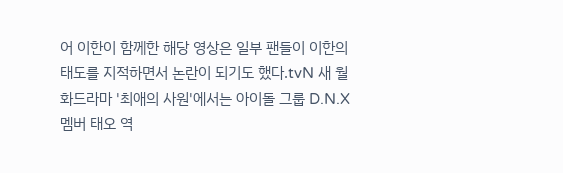어 이한이 함께한 해당 영상은 일부 팬들이 이한의 태도를 지적하면서 논란이 되기도 했다.tvN 새 월화드라마 '최애의 사원'에서는 아이돌 그룹 D.N.X 멤버 태오 역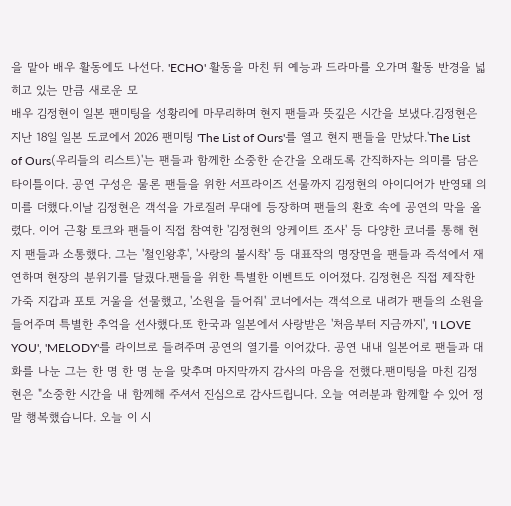을 맡아 배우 활동에도 나선다. 'ECHO' 활동을 마친 뒤 예능과 드라마를 오가며 활동 반경을 넓히고 있는 만큼 새로운 모
배우 김정현이 일본 팬미팅을 성황리에 마무리하며 현지 팬들과 뜻깊은 시간을 보냈다.김정현은 지난 18일 일본 도쿄에서 2026 팬미팅 'The List of Ours'를 열고 현지 팬들을 만났다.'The List of Ours(우리들의 리스트)'는 팬들과 함께한 소중한 순간을 오래도록 간직하자는 의미를 담은 타이틀이다. 공연 구성은 물론 팬들을 위한 서프라이즈 선물까지 김정현의 아이디어가 반영돼 의미를 더했다.이날 김정현은 객석을 가로질러 무대에 등장하며 팬들의 환호 속에 공연의 막을 올렸다. 이어 근황 토크와 팬들이 직접 참여한 '김정현의 앙케이트 조사' 등 다양한 코너를 통해 현지 팬들과 소통했다. 그는 '철인왕후', '사랑의 불시착' 등 대표작의 명장면을 팬들과 즉석에서 재연하며 현장의 분위기를 달궜다.팬들을 위한 특별한 이벤트도 이어졌다. 김정현은 직접 제작한 가죽 지갑과 포토 거울을 선물했고, '소원을 들어줘' 코너에서는 객석으로 내려가 팬들의 소원을 들어주며 특별한 추억을 선사했다.또 한국과 일본에서 사랑받은 '처음부터 지금까지', 'I LOVE YOU', 'MELODY'를 라이브로 들려주며 공연의 열기를 이어갔다. 공연 내내 일본어로 팬들과 대화를 나눈 그는 한 명 한 명 눈을 맞추며 마지막까지 감사의 마음을 전했다.팬미팅을 마친 김정현은 "소중한 시간을 내 함께해 주셔서 진심으로 감사드립니다. 오늘 여러분과 함께할 수 있어 정말 행복했습니다. 오늘 이 시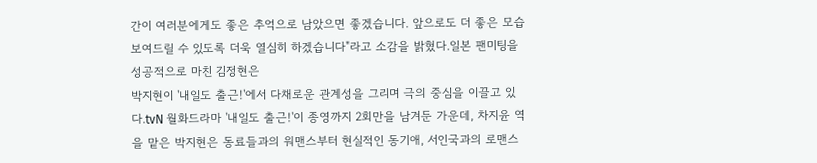간이 여러분에게도 좋은 추억으로 남았으면 좋겠습니다. 앞으로도 더 좋은 모습 보여드릴 수 있도록 더욱 열심히 하겠습니다"라고 소감을 밝혔다.일본 팬미팅을 성공적으로 마친 김정현은
박지현이 '내일도 출근!'에서 다채로운 관계성을 그리며 극의 중심을 이끌고 있다.tvN 월화드라마 '내일도 출근!'이 종영까지 2회만을 남겨둔 가운데, 차지윤 역을 맡은 박지현은 동료들과의 워맨스부터 현실적인 동기애, 서인국과의 로맨스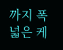까지 폭넓은 케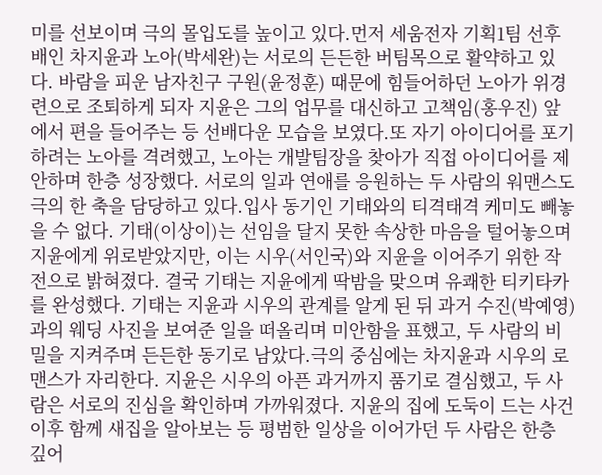미를 선보이며 극의 몰입도를 높이고 있다.먼저 세움전자 기획1팀 선후배인 차지윤과 노아(박세완)는 서로의 든든한 버팀목으로 활약하고 있다. 바람을 피운 남자친구 구원(윤정훈) 때문에 힘들어하던 노아가 위경련으로 조퇴하게 되자 지윤은 그의 업무를 대신하고 고책임(홍우진) 앞에서 편을 들어주는 등 선배다운 모습을 보였다.또 자기 아이디어를 포기하려는 노아를 격려했고, 노아는 개발팀장을 찾아가 직접 아이디어를 제안하며 한층 성장했다. 서로의 일과 연애를 응원하는 두 사람의 워맨스도 극의 한 축을 담당하고 있다.입사 동기인 기태와의 티격태격 케미도 빼놓을 수 없다. 기태(이상이)는 선임을 달지 못한 속상한 마음을 털어놓으며 지윤에게 위로받았지만, 이는 시우(서인국)와 지윤을 이어주기 위한 작전으로 밝혀졌다. 결국 기태는 지윤에게 딱밤을 맞으며 유쾌한 티키타카를 완성했다. 기태는 지윤과 시우의 관계를 알게 된 뒤 과거 수진(박예영)과의 웨딩 사진을 보여준 일을 떠올리며 미안함을 표했고, 두 사람의 비밀을 지켜주며 든든한 동기로 남았다.극의 중심에는 차지윤과 시우의 로맨스가 자리한다. 지윤은 시우의 아픈 과거까지 품기로 결심했고, 두 사람은 서로의 진심을 확인하며 가까워졌다. 지윤의 집에 도둑이 드는 사건 이후 함께 새집을 알아보는 등 평범한 일상을 이어가던 두 사람은 한층 깊어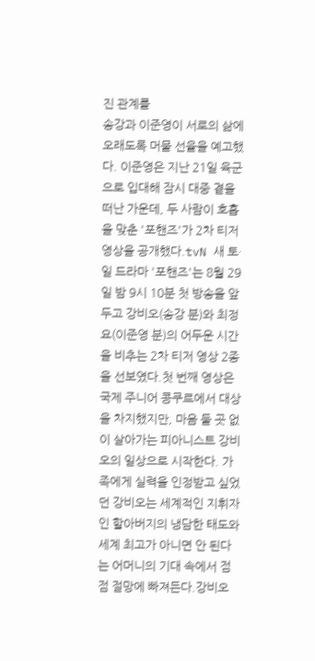진 관계를
송강과 이준영이 서로의 삶에 오래도록 머물 선율을 예고했다. 이준영은 지난 21일 육군으로 입대해 잠시 대중 곁을 떠난 가운데, 두 사람이 호흡을 맞춘 '포핸즈'가 2차 티저 영상을 공개했다.tvN 새 토·일 드라마 '포핸즈'는 8월 29일 밤 9시 10분 첫 방송을 앞두고 강비오(송강 분)와 최정요(이준영 분)의 어두운 시간을 비추는 2차 티저 영상 2종을 선보였다.첫 번째 영상은 국제 주니어 콩쿠르에서 대상을 차지했지만, 마음 둘 곳 없이 살아가는 피아니스트 강비오의 일상으로 시작한다. 가족에게 실력을 인정받고 싶었던 강비오는 세계적인 지휘자인 할아버지의 냉담한 태도와 세계 최고가 아니면 안 된다는 어머니의 기대 속에서 점점 절망에 빠져든다.강비오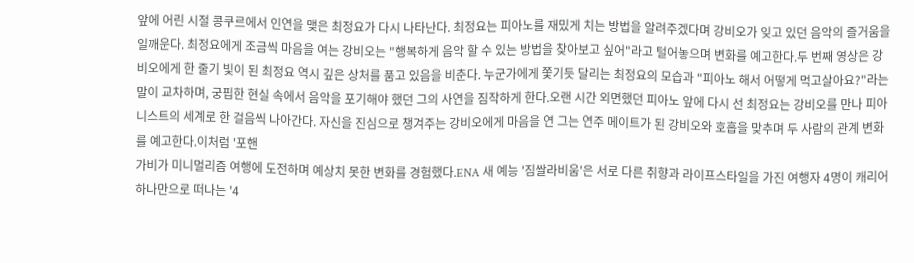앞에 어린 시절 콩쿠르에서 인연을 맺은 최정요가 다시 나타난다. 최정요는 피아노를 재밌게 치는 방법을 알려주겠다며 강비오가 잊고 있던 음악의 즐거움을 일깨운다. 최정요에게 조금씩 마음을 여는 강비오는 "행복하게 음악 할 수 있는 방법을 찾아보고 싶어"라고 털어놓으며 변화를 예고한다.두 번째 영상은 강비오에게 한 줄기 빛이 된 최정요 역시 깊은 상처를 품고 있음을 비춘다. 누군가에게 쫓기듯 달리는 최정요의 모습과 "피아노 해서 어떻게 먹고살아요?"라는 말이 교차하며, 궁핍한 현실 속에서 음악을 포기해야 했던 그의 사연을 짐작하게 한다.오랜 시간 외면했던 피아노 앞에 다시 선 최정요는 강비오를 만나 피아니스트의 세계로 한 걸음씩 나아간다. 자신을 진심으로 챙겨주는 강비오에게 마음을 연 그는 연주 메이트가 된 강비오와 호흡을 맞추며 두 사람의 관계 변화를 예고한다.이처럼 '포핸
가비가 미니멀리즘 여행에 도전하며 예상치 못한 변화를 경험했다.ENA 새 예능 '짐쌀라비움'은 서로 다른 취향과 라이프스타일을 가진 여행자 4명이 캐리어 하나만으로 떠나는 '4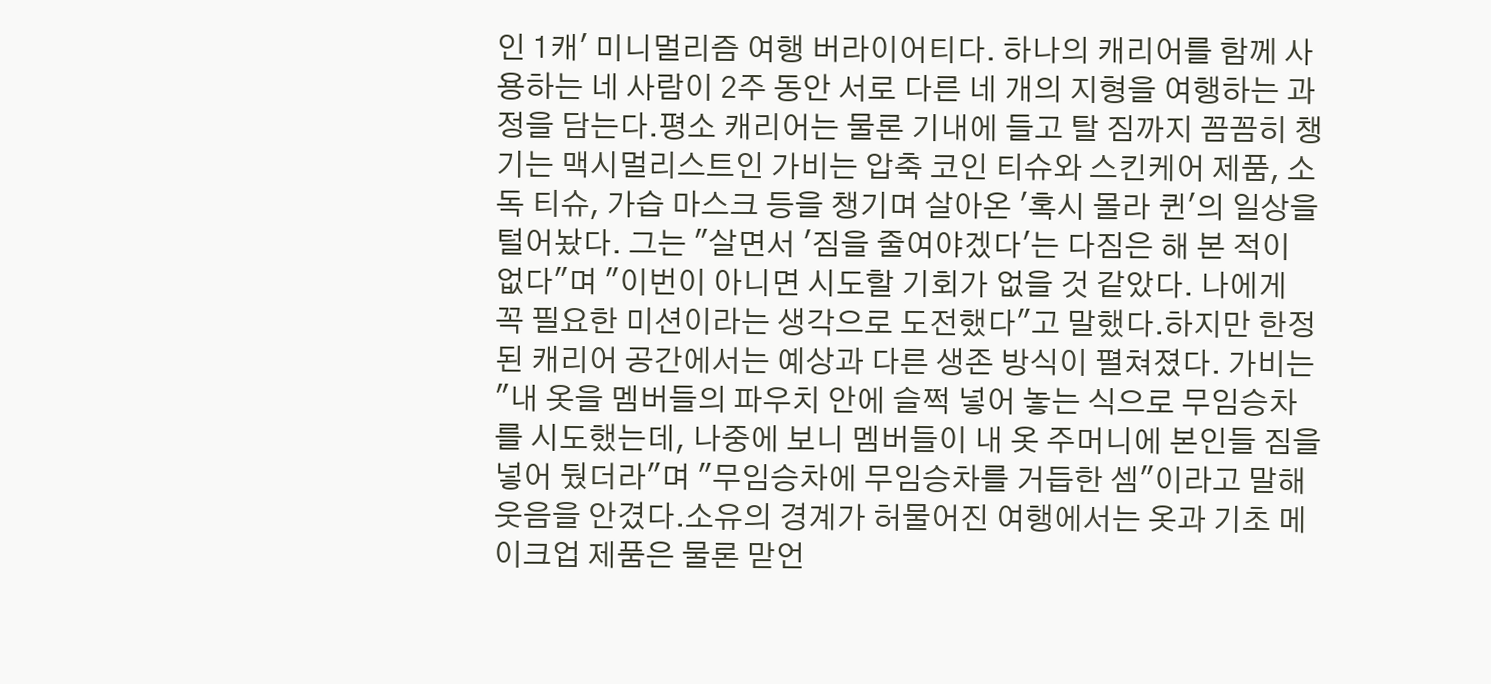인 1캐' 미니멀리즘 여행 버라이어티다. 하나의 캐리어를 함께 사용하는 네 사람이 2주 동안 서로 다른 네 개의 지형을 여행하는 과정을 담는다.평소 캐리어는 물론 기내에 들고 탈 짐까지 꼼꼼히 챙기는 맥시멀리스트인 가비는 압축 코인 티슈와 스킨케어 제품, 소독 티슈, 가습 마스크 등을 챙기며 살아온 '혹시 몰라 퀸'의 일상을 털어놨다. 그는 "살면서 '짐을 줄여야겠다'는 다짐은 해 본 적이 없다"며 "이번이 아니면 시도할 기회가 없을 것 같았다. 나에게 꼭 필요한 미션이라는 생각으로 도전했다"고 말했다.하지만 한정된 캐리어 공간에서는 예상과 다른 생존 방식이 펼쳐졌다. 가비는 "내 옷을 멤버들의 파우치 안에 슬쩍 넣어 놓는 식으로 무임승차를 시도했는데, 나중에 보니 멤버들이 내 옷 주머니에 본인들 짐을 넣어 뒀더라"며 "무임승차에 무임승차를 거듭한 셈"이라고 말해 웃음을 안겼다.소유의 경계가 허물어진 여행에서는 옷과 기초 메이크업 제품은 물론 맏언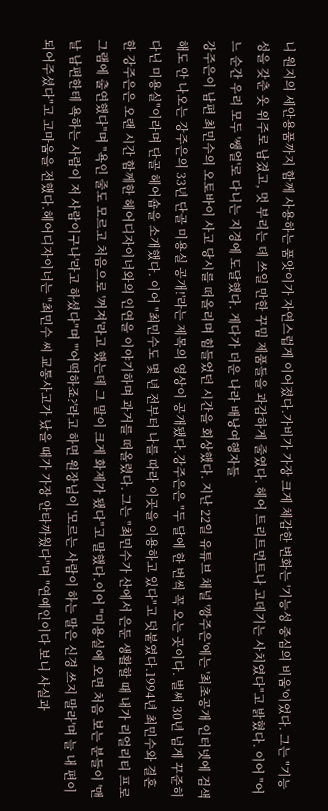니 원지의 세안용품까지 함께 사용하는 품앗이가 자연스럽게 이어졌다.가비가 가장 크게 체감한 변화는 '기능성 중심의 비움'이었다. 그는 "기능성을 갖춘 옷 위주로 남겼고, 멋 부리는 데 쓰일 만한 꾸밈 제품들을 과감하게 줄였다. 헤어 트리트먼트나 고데기는 사치였다"고 밝혔다. 이어 "어느 순간 우리 모두 '쌩얼'로 다니는 지경에 도달했다. 게다가 더운 나라 배낭여행자들
강주은이 남편 최민수의 오토바이 사고 당시를 떠올리며 힘들었던 시간을 회상했다. 지난 22일 유튜브 채널 '깡주은'에는 '최초공개 인터넷에 검색해도 안 나오는 강주은의 33년 단골 미용실 공개!'라는 제목의 영상이 공개됐다.강주은은 "두 달에 한 번씩 꼭 오는 곳이다. 벌써 30년 넘게 꾸준히 다닌 미용실"이라며 단골 헤어숍을 소개했다. 이어 "최민수도 몇 년 전부터 나를 따라 이곳을 이용하고 있다"고 덧붙였다.1994년 최민수와 결혼한 강주은은 오랜 시간 함께한 헤어디자이너와의 인연을 이야기하며 과거를 떠올렸다. 그는 "최민수가 산에서 은둔 생활할 때 내가 리얼리티 프로그램에 출연했다"며 "욕인 줄도 모르고 처음으로 '꺼져'라고 했는데 그 말이 크게 화제가 됐다"고 말했다.이어 "미용실에 오면 처음 보는 분들이 '맨날 남편한테 욕하는 사람이 저 사람이구나'라고 하셨다"며 "'어떡하죠?'라고 하면 원장님이 '모르는 사람이 하는 말은 신경 쓰지 말라'며 늘 내 편이 되어주셨다"고 고마움을 전했다.헤어디자이너는 "최민수 씨 교통사고가 났을 때가 가장 안타까웠다"며 "연예인이다 보니 사실과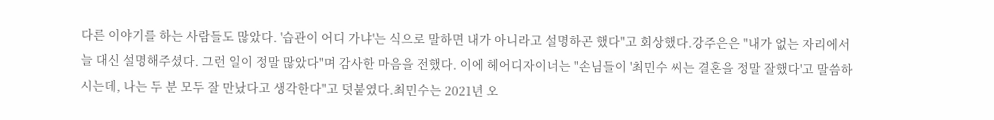다른 이야기를 하는 사람들도 많았다. '습관이 어디 가냐'는 식으로 말하면 내가 아니라고 설명하곤 했다"고 회상했다.강주은은 "내가 없는 자리에서 늘 대신 설명해주셨다. 그런 일이 정말 많았다"며 감사한 마음을 전했다. 이에 헤어디자이너는 "손님들이 '최민수 씨는 결혼을 정말 잘했다'고 말씀하시는데, 나는 두 분 모두 잘 만났다고 생각한다"고 덧붙였다.최민수는 2021년 오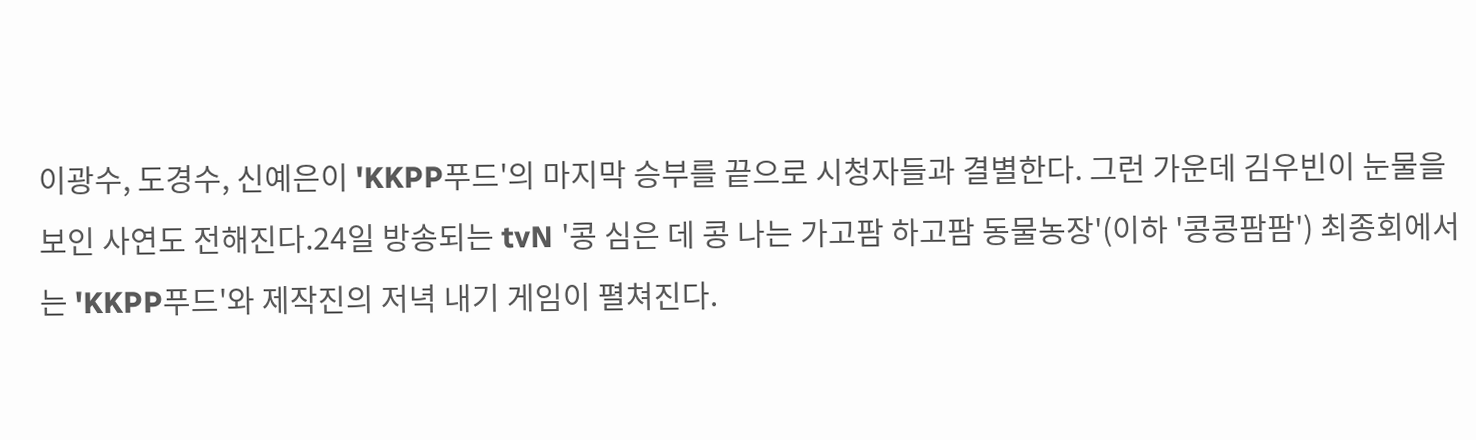이광수, 도경수, 신예은이 'KKPP푸드'의 마지막 승부를 끝으로 시청자들과 결별한다. 그런 가운데 김우빈이 눈물을 보인 사연도 전해진다.24일 방송되는 tvN '콩 심은 데 콩 나는 가고팜 하고팜 동물농장'(이하 '콩콩팜팜') 최종회에서는 'KKPP푸드'와 제작진의 저녁 내기 게임이 펼쳐진다.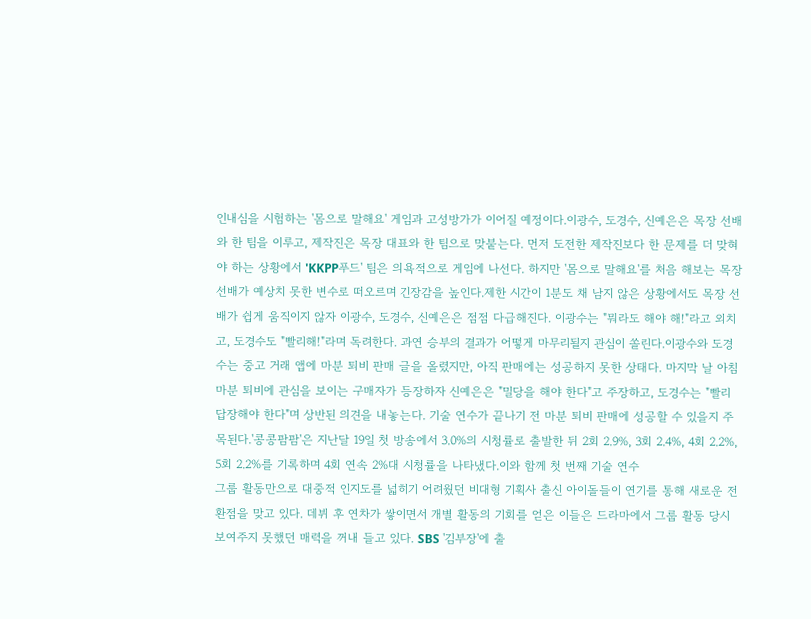인내심을 시험하는 '몸으로 말해요' 게임과 고성방가가 이어질 예정이다.이광수, 도경수, 신예은은 목장 선배와 한 팀을 이루고, 제작진은 목장 대표와 한 팀으로 맞붙는다. 먼저 도전한 제작진보다 한 문제를 더 맞혀야 하는 상황에서 'KKPP푸드' 팀은 의욕적으로 게임에 나선다. 하지만 '몸으로 말해요'를 처음 해보는 목장 선배가 예상치 못한 변수로 떠오르며 긴장감을 높인다.제한 시간이 1분도 채 남지 않은 상황에서도 목장 선배가 쉽게 움직이지 않자 이광수, 도경수, 신예은은 점점 다급해진다. 이광수는 "뭐라도 해야 해!"라고 외치고, 도경수도 "빨리해!"라며 독려한다. 과연 승부의 결과가 어떻게 마무리될지 관심이 쏠린다.이광수와 도경수는 중고 거래 앱에 마분 퇴비 판매 글을 올렸지만, 아직 판매에는 성공하지 못한 상태다. 마지막 날 아침 마분 퇴비에 관심을 보이는 구매자가 등장하자 신예은은 "밀당을 해야 한다"고 주장하고, 도경수는 "빨리 답장해야 한다"며 상반된 의견을 내놓는다. 기술 연수가 끝나기 전 마분 퇴비 판매에 성공할 수 있을지 주목된다.'콩콩팜팜'은 지난달 19일 첫 방송에서 3.0%의 시청률로 출발한 뒤 2회 2.9%, 3회 2.4%, 4회 2.2%, 5회 2.2%를 기록하며 4회 연속 2%대 시청률을 나타냈다.이와 함께 첫 번째 기술 연수
그룹 활동만으로 대중적 인지도를 넓히기 어려웠던 비대형 기획사 출신 아이돌들이 연기를 통해 새로운 전환점을 맞고 있다. 데뷔 후 연차가 쌓이면서 개별 활동의 기회를 얻은 이들은 드라마에서 그룹 활동 당시 보여주지 못했던 매력을 꺼내 들고 있다. SBS '김부장'에 출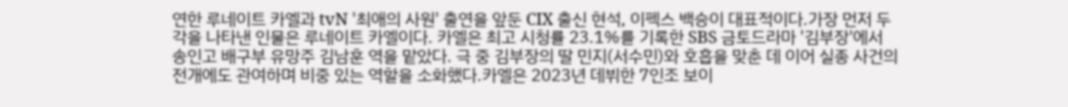연한 루네이트 카엘과 tvN '최애의 사원' 출연을 앞둔 CIX 출신 현석, 이펙스 백승이 대표적이다.가장 먼저 두각을 나타낸 인물은 루네이트 카엘이다. 카엘은 최고 시청률 23.1%를 기록한 SBS 금토드라마 '김부장'에서 송인고 배구부 유망주 김남훈 역을 맡았다. 극 중 김부장의 딸 민지(서수민)와 호흡을 맞춘 데 이어 실종 사건의 전개에도 관여하며 비중 있는 역할을 소화했다.카엘은 2023년 데뷔한 7인조 보이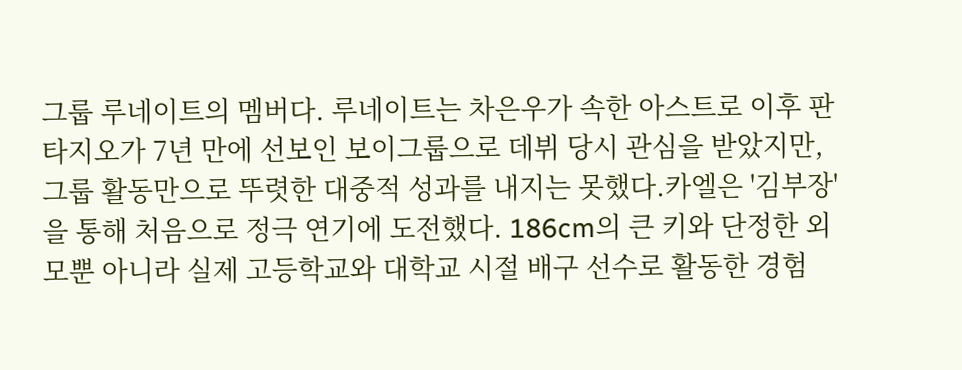그룹 루네이트의 멤버다. 루네이트는 차은우가 속한 아스트로 이후 판타지오가 7년 만에 선보인 보이그룹으로 데뷔 당시 관심을 받았지만, 그룹 활동만으로 뚜렷한 대중적 성과를 내지는 못했다.카엘은 '김부장'을 통해 처음으로 정극 연기에 도전했다. 186cm의 큰 키와 단정한 외모뿐 아니라 실제 고등학교와 대학교 시절 배구 선수로 활동한 경험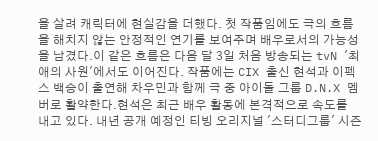을 살려 캐릭터에 현실감을 더했다. 첫 작품임에도 극의 흐름을 해치지 않는 안정적인 연기를 보여주며 배우로서의 가능성을 남겼다.이 같은 흐름은 다음 달 3일 처음 방송되는 tvN '최애의 사원'에서도 이어진다. 작품에는 CIX 출신 현석과 이펙스 백승이 출연해 차우민과 함께 극 중 아이돌 그룹 D.N.X 멤버로 활약한다.현석은 최근 배우 활동에 본격적으로 속도를 내고 있다. 내년 공개 예정인 티빙 오리지널 '스터디그룹' 시즌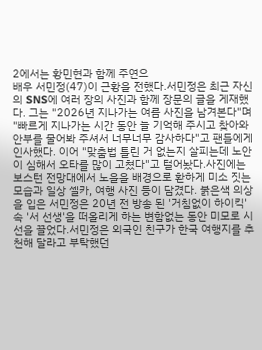2에서는 황민현과 함께 주연으
배우 서민정(47)이 근황을 전했다.서민정은 최근 자신의 SNS에 여러 장의 사진과 함께 장문의 글을 게재했다. 그는 "2026년 지나가는 여름 사진을 남겨본다"며 "빠르게 지나가는 시간 동안 늘 기억해 주시고 찾아와 안부를 물어봐 주셔서 너무너무 감사하다"고 팬들에게 인사했다. 이어 "맞춤법 틀린 거 없는지 살피는데 노안이 심해서 오타를 많이 고쳤다"고 털어놨다.사진에는 보스턴 전망대에서 노을을 배경으로 환하게 미소 짓는 모습과 일상 셀카, 여행 사진 등이 담겼다. 붉은색 의상을 입은 서민정은 20년 전 방송 된 '거침없이 하이킥' 속 '서 선생'을 떠올리게 하는 변함없는 동안 미모로 시선을 끌었다.서민정은 외국인 친구가 한국 여행지를 추천해 달라고 부탁했던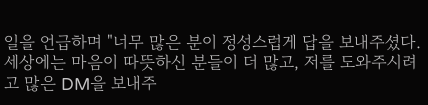일을 언급하며 "너무 많은 분이 정성스럽게 답을 보내주셨다. 세상에는 마음이 따뜻하신 분들이 더 많고, 저를 도와주시려고 많은 DM을 보내주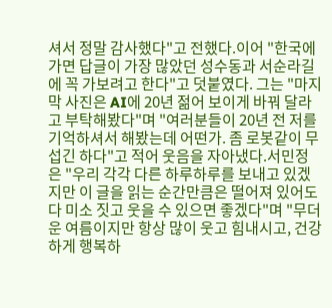셔서 정말 감사했다"고 전했다.이어 "한국에 가면 답글이 가장 많았던 성수동과 서순라길에 꼭 가보려고 한다"고 덧붙였다. 그는 "마지막 사진은 AI에 20년 젊어 보이게 바꿔 달라고 부탁해봤다"며 "여러분들이 20년 전 저를 기억하셔서 해봤는데 어떤가. 좀 로봇같이 무섭긴 하다"고 적어 웃음을 자아냈다.서민정은 "우리 각각 다른 하루하루를 보내고 있겠지만 이 글을 읽는 순간만큼은 떨어져 있어도 다 미소 짓고 웃을 수 있으면 좋겠다"며 "무더운 여름이지만 항상 많이 웃고 힘내시고, 건강하게 행복하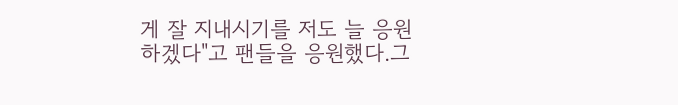게 잘 지내시기를 저도 늘 응원하겠다"고 팬들을 응원했다.그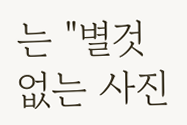는 "별것 없는 사진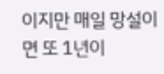이지만 매일 망설이면 또 1년이